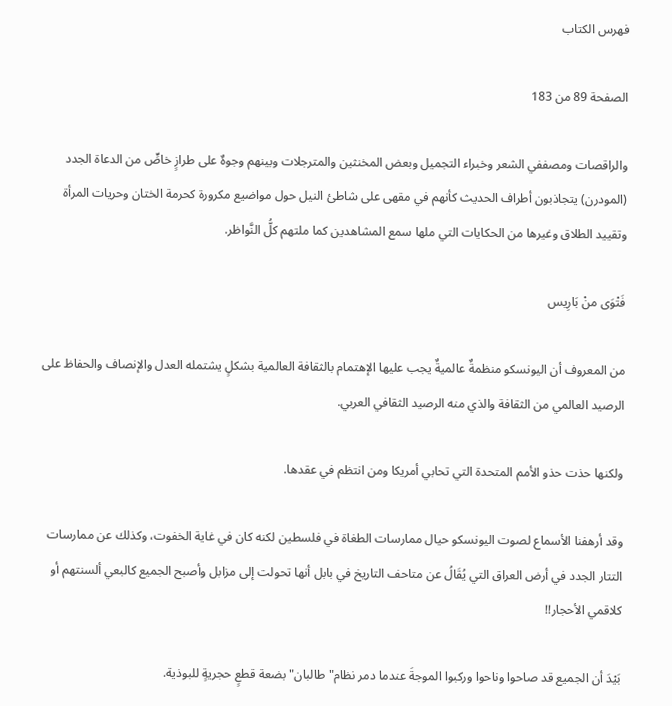فهرس الكتاب

الصفحة 89 من 183

والراقصات ومصففي الشعر وخبراء التجميل وبعض المخنثين والمترجلات وبينهم وجوهٌ على طرازٍ خاصٍّ من الدعاة الجدد (المودرن) يتجاذبون أطراف الحديث كأنهم في مقهى على شاطئ النيل حول مواضيع مكرورة كحرمة الختان وحريات المرأة وتقييد الطلاق وغيرها من الحكايات التي ملها سمع المشاهدين كما ملتهم كلُّ النَّواظر.

فَتْوَى منْ بَارِيس

من المعروف أن اليونسكو منظمةٌ عالميةٌ يجب عليها الإهتمام بالثقافة العالمية بشكلٍ يشتمله العدل والإنصاف والحفاظ على الرصيد العالمي من الثقافة والذي منه الرصيد الثقافي العربي.

ولكنها حذت حذو الأمم المتحدة التي تحابي أمريكا ومن انتظم في عقدها.

وقد أرهفنا الأسماع لصوت اليونسكو حيال ممارسات الطغاة في فلسطين لكنه كان في غاية الخفوت، وكذلك عن ممارسات التتار الجدد في أرض العراق التي يُقَالُ عن متاحف التاريخ في بابل أنها تحولت إلى مزابل وأصبح الجميع كالبعي ألسنتهم أو كلاقمي الأحجار!!

بَيْدَ أن الجميع قد صاحوا وناحوا وركبوا الموجةَ عندما دمر نظام"طالبان"بضعة قطعٍ حجريةٍ للبوذية.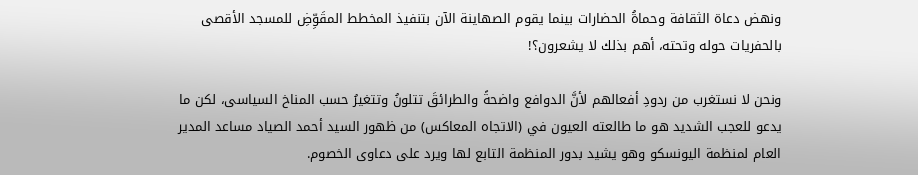ونهض دعاة الثقافة وحماةُ الحضارات بينما يقوم الصهاينة الآن بتنفيذ المخطط المقَوِّضِ للمسجد الأقصى بالحفريات حوله وتحته، أهم بذلك لا يشعرون؟!

ونحن لا نستغرب من ردودِ أفعالهم لأنَّ الدوافع واضحةً والطرائقَ تتلونُ وتتغيرُ حسب المناخ السياسى، لكن ما يدعو للعجب الشديد هو ما طالعته العيون في (الاتجاه المعاكس) من ظهور السيد أحمد الصياد مساعد المدير العام لمنظمة اليونسكو وهو يشيد بدور المنظمة التابع لها ويرد على دعاوى الخصوم.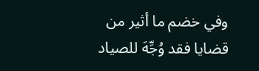وفي خضم ما أثير من قضايا فقد وُجِّهَ للصياد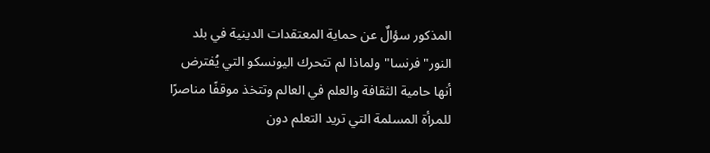المذكور سؤالٌ عن حماية المعتقدات الدينية في بلد النور"فرنسا"ولماذا لم تتحرك اليونسكو التي يُفترض أنها حامية الثقافة والعلم في العالم وتتخذ موقفًا مناصرًا للمرأة المسلمة التي تريد التعلم دون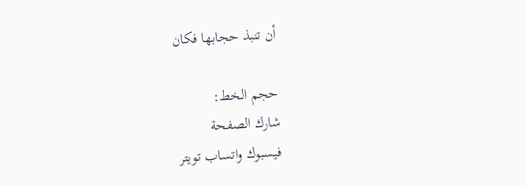أن تنبذ حجابها فكان

حجم الخط:
شارك الصفحة
فيسبوك واتساب تويتر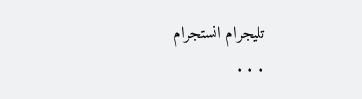تليجرام انستجرام
. . .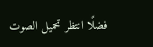فضلًا انتظر تحميل الصوت